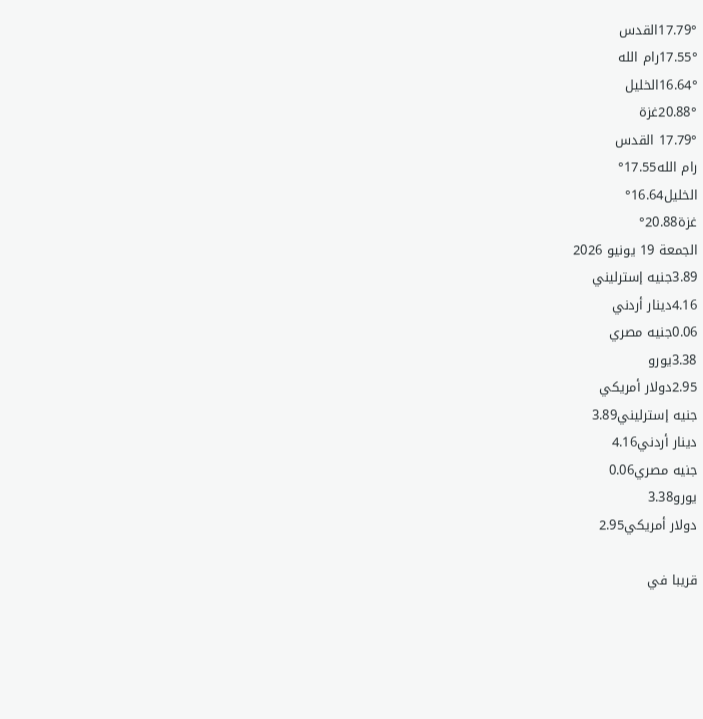17.79°القدس
17.55°رام الله
16.64°الخليل
20.88°غزة
17.79° القدس
رام الله17.55°
الخليل16.64°
غزة20.88°
الجمعة 19 يونيو 2026
3.89جنيه إسترليني
4.16دينار أردني
0.06جنيه مصري
3.38يورو
2.95دولار أمريكي
جنيه إسترليني3.89
دينار أردني4.16
جنيه مصري0.06
يورو3.38
دولار أمريكي2.95

قريبا في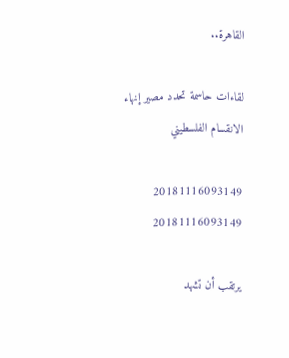القاهرة..

لقاءات حاسمة تحدد مصير إنهاء الانقسام الفلسطيني

20181116093149
20181116093149

يرتقب أن تشهد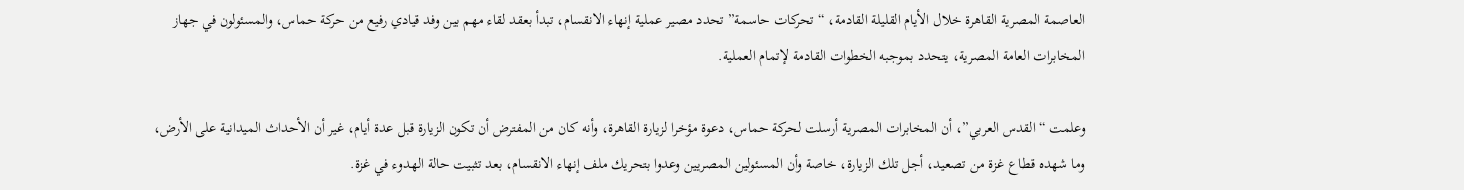العاصمة المصرية القاهرة خلال الأيام القليلة القادمة، “تحركات حاسمة” تحدد مصير عملية إنهاء الانقسام، تبدأ بعقد لقاء مهم بين وفد قيادي رفيع من حركة حماس، والمسئولون في جهاز المخابرات العامة المصرية، يتحدد بموجبه الخطوات القادمة لإتمام العملية.

وعلمت “القدس العربي”، أن المخابرات المصرية أرسلت لحركة حماس، دعوة مؤخرا لزيارة القاهرة، وأنه كان من المفترض أن تكون الزيارة قبل عدة أيام، غير أن الأحداث الميدانية على الأرض، وما شهده قطاع غزة من تصعيد، أجل تلك الزيارة، خاصة وأن المسئولين المصريين وعدوا بتحريك ملف إنهاء الانقسام، بعد تثبيت حالة الهدوء في غزة.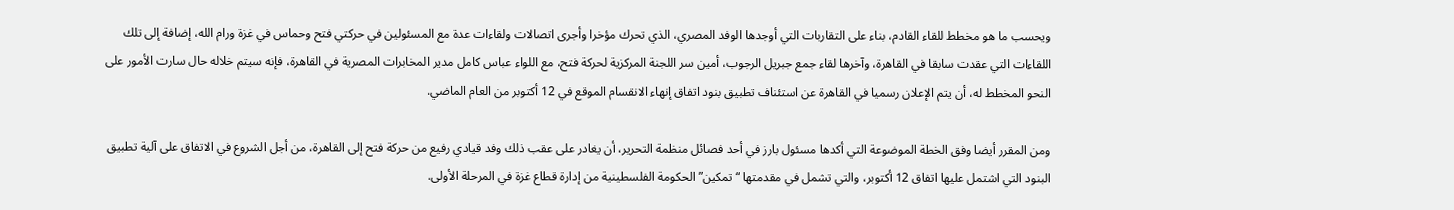ويحسب ما هو مخطط للقاء القادم، بناء على التقاربات التي أوجدها الوفد المصري، الذي تحرك مؤخرا وأجرى اتصالات ولقاءات عدة مع المسئولين في حركتي فتح وحماس في غزة ورام الله، إضافة إلى تلك اللقاءات التي عقدت سابقا في القاهرة، وآخرها لقاء جمع جبريل الرجوب، أمين سر اللجنة المركزية لحركة فتح، مع اللواء عباس كامل مدير المخابرات المصرية في القاهرة، فإنه سيتم خلاله حال سارت الأمور على النحو المخطط له، أن يتم الإعلان رسميا في القاهرة عن استئناف تطبيق بنود اتفاق إنهاء الانقسام الموقع في 12 أكتوبر من العام الماضي.

ومن المقرر أيضا وفق الخطة الموضوعة التي أكدها مسئول بارز في أحد فصائل منظمة التحرير، أن يغادر على عقب ذلك وفد قيادي رفيع من حركة فتح إلى القاهرة، من أجل الشروع في الاتفاق على آلية تطبيق البنود التي اشتمل عليها اتفاق 12 أكتوبر، والتي تشمل في مقدمتها “تمكين” الحكومة الفلسطينية من إدارة قطاع غزة في المرحلة الأولى.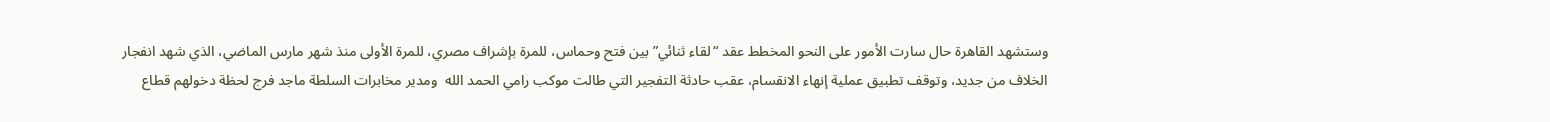وستشهد القاهرة حال سارت الأمور على النحو المخطط عقد “لقاء ثنائي” بين فتح وحماس، للمرة بإشراف مصري، للمرة الأولى منذ شهر مارس الماضي، الذي شهد انفجار الخلاف من جديد، وتوقف تطبيق عملية إنهاء الانقسام، عقب حادثة التفجير التي طالت موكب رامي الحمد الله  ومدير مخابرات السلطة ماجد فرج لحظة دخولهم قطاع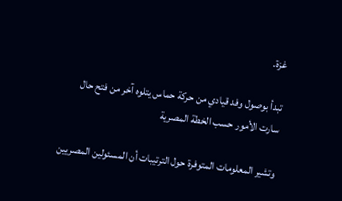غزة.

تبدأ بوصول وفد قيادي من حركة حماس يتلوه آخر من فتح حال سارت الأمور حسب الخطة المصرية

وتشير المعلومات المتوفرة حول الترتيبات أن المسئولين المصريين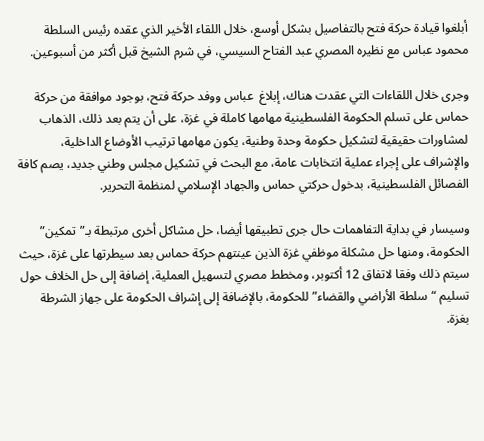أبلغوا قيادة حركة فتح بالتفاصيل بشكل أوسع، خلال اللقاء الأخير الذي عقده رئيس السلطة محمود عباس مع نظيره المصري عبد الفتاح السيسي، في شرم الشيخ قبل أكثر من أسبوعين.

وجرى خلال اللقاءات التي عقدت هناك، إبلاغ  عباس ووفد حركة فتح، بوجود موافقة من حركة حماس على تسلم الحكومة الفلسطينية مهامها كاملة في غزة، على أن يتم بعد ذلك، الذهاب لمشاورات حقيقية لتشكيل حكومة وحدة وطنية، يكون مهامها ترتيب الأوضاع الداخلية، والإشراف على إجراء عملية انتخابات عامة، مع البحث في تشكيل مجلس وطني جديد، يصم كافة الفصائل الفلسطينية، بدخول حركتي حماس والجهاد الإسلامي لمنظمة التحرير.

وسيسار في بداية التفاهمات حال جرى تطبيقها أيضا، حل مشاكل أخرى مرتبطة بـ”تمكين” الحكومة، ومنها حل مشكلة موظفي غزة الذين عينتهم حركة حماس بعد سيطرتها على غزة، حيث سيتم ذلك وفقا لاتفاق 12 أكتوبر، ومخطط مصري لتسهيل العملية، إضافة إلى حل الخلاف حول تسليم “سلطة الأراضي والقضاء” للحكومة، بالإضافة إلى إشراف الحكومة على جهاز الشرطة بغزة.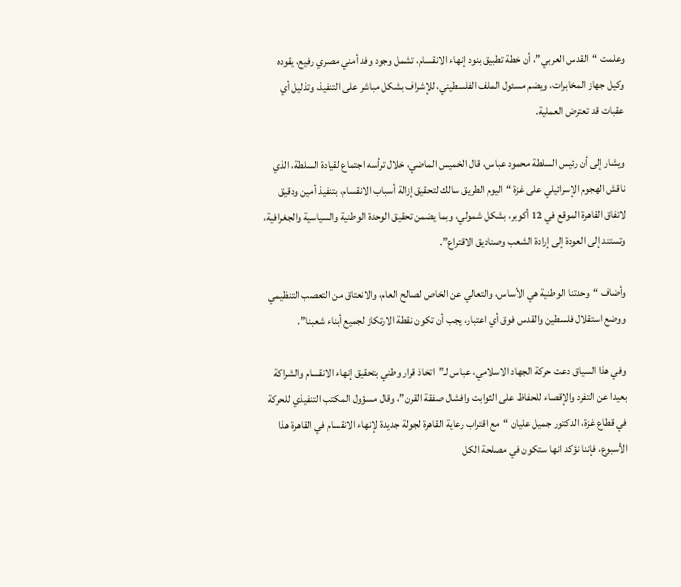وعلمت “القدس العربي”، أن خطة تطبيق بنود إنهاء الانقسام، تشمل وجود وفد أمني مصري رفيع، يقوده وكيل جهاز المخابرات، ويضم مسئول الملف الفلسطيني، للإشراف بشكل مباشر على التنفيذ، وتذليل أي عقبات قد تعترض العملية.

ويشار إلى أن رئيس السلطة محمود عباس، قال الخميس الماضي، خلال ترأسه اجتماع لقيادة السلطة، الذي ناقش الهجوم الإسرائيلي على غزة “اليوم الطريق سالك لتحقيق إزالة أسباب الانقسام، بتنفيذ أمين ودقيق لاتفاق القاهرة الموقع في 12 أكوبر، بشكل شمولي، وبما يضمن تحقيق الوحدة الوطنية والسياسية والجغرافية، وتستند إلى العودة إلى إرادة الشعب وصناديق الاقتراع”.

وأضاف “وحدتنا الوطنية هي الأساس، والتعالي عن الخاص لصالح العام، والانعتاق من التعصب التنظيمي ووضع استقلال فلسطين والقدس فوق أي اعتبار، يجب أن تكون نقطة الارتكاز لجميع أبناء شعبنا”.

وفي هذا السياق دعت حركة الجهاد الاسلامي، عباس لـ”اتخاذ قرار وطني بتحقيق إنهاء الانقسام والشراكة بعيدا عن التفرد والإقصاء للحفاظ على الثوابت وافشال صفقة القرن”، وقال مسؤول المكتب التنفيذي للحركة في قطاع غزة، الدكتور جميل عليان “مع اقتراب رعاية القاهرة لجولة جديدة لإنهاء الانقسام في القاهرة هذا الأسبوع، فإننا نؤكد انها ستكون في مصلحة الكل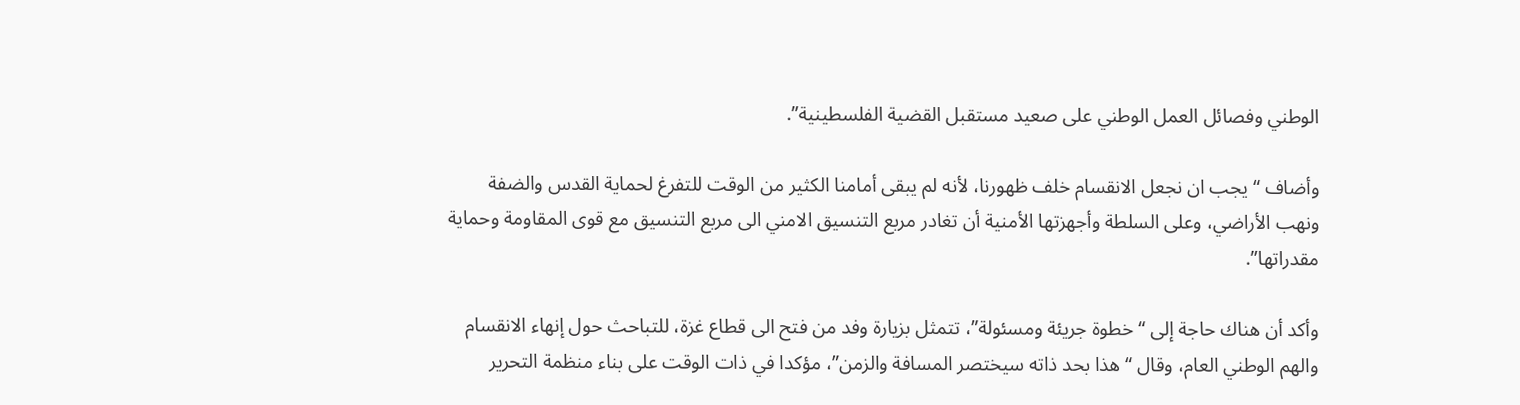الوطني وفصائل العمل الوطني على صعيد مستقبل القضية الفلسطينية”.

وأضاف “يجب ان نجعل الانقسام خلف ظهورنا، لأنه لم يبقى أمامنا الكثير من الوقت للتفرغ لحماية القدس والضفة ونهب الأراضي، وعلى السلطة وأجهزتها الأمنية أن تغادر مربع التنسيق الامني الى مربع التنسيق مع قوى المقاومة وحماية مقدراتها”.

وأكد أن هناك حاجة إلى “خطوة جريئة ومسئولة”، تتمثل بزيارة وفد من فتح الى قطاع غزة، للتباحث حول إنهاء الانقسام والهم الوطني العام، وقال “هذا بحد ذاته سيختصر المسافة والزمن”، مؤكدا في ذات الوقت على بناء منظمة التحرير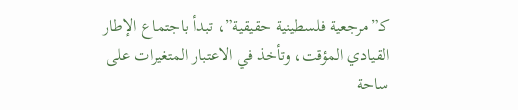كـ”مرجعية فلسطينية حقيقية”، تبدأ باجتماع الإطار القيادي المؤقت، وتأخذ في الاعتبار المتغيرات على ساحة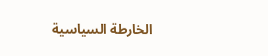الخارطة السياسية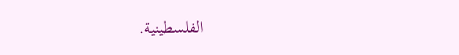الفلسطينية.